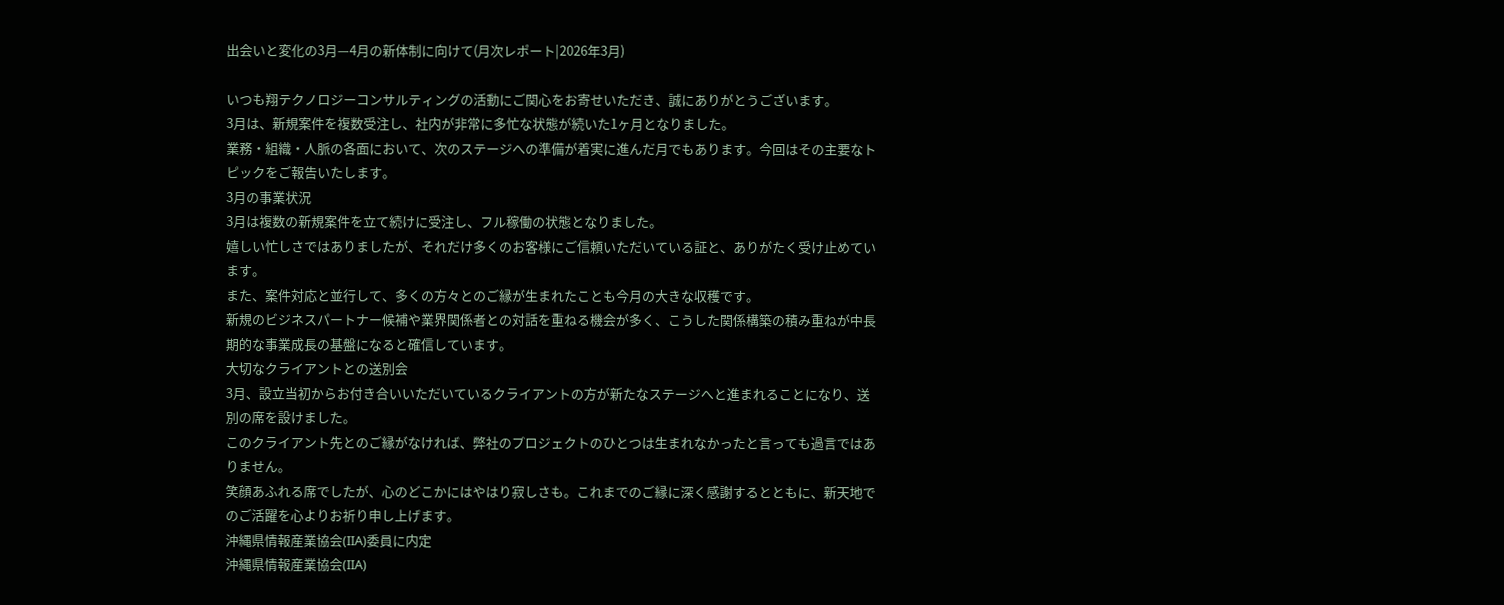出会いと変化の3月—4月の新体制に向けて(月次レポート|2026年3月)

いつも翔テクノロジーコンサルティングの活動にご関心をお寄せいただき、誠にありがとうございます。
3月は、新規案件を複数受注し、社内が非常に多忙な状態が続いた1ヶ月となりました。
業務・組織・人脈の各面において、次のステージへの準備が着実に進んだ月でもあります。今回はその主要なトピックをご報告いたします。
3月の事業状況
3月は複数の新規案件を立て続けに受注し、フル稼働の状態となりました。
嬉しい忙しさではありましたが、それだけ多くのお客様にご信頼いただいている証と、ありがたく受け止めています。
また、案件対応と並行して、多くの方々とのご縁が生まれたことも今月の大きな収穫です。
新規のビジネスパートナー候補や業界関係者との対話を重ねる機会が多く、こうした関係構築の積み重ねが中長期的な事業成長の基盤になると確信しています。
大切なクライアントとの送別会
3月、設立当初からお付き合いいただいているクライアントの方が新たなステージへと進まれることになり、送別の席を設けました。
このクライアント先とのご縁がなければ、弊社のプロジェクトのひとつは生まれなかったと言っても過言ではありません。
笑顔あふれる席でしたが、心のどこかにはやはり寂しさも。これまでのご縁に深く感謝するとともに、新天地でのご活躍を心よりお祈り申し上げます。
沖縄県情報産業協会(IIA)委員に内定
沖縄県情報産業協会(IIA)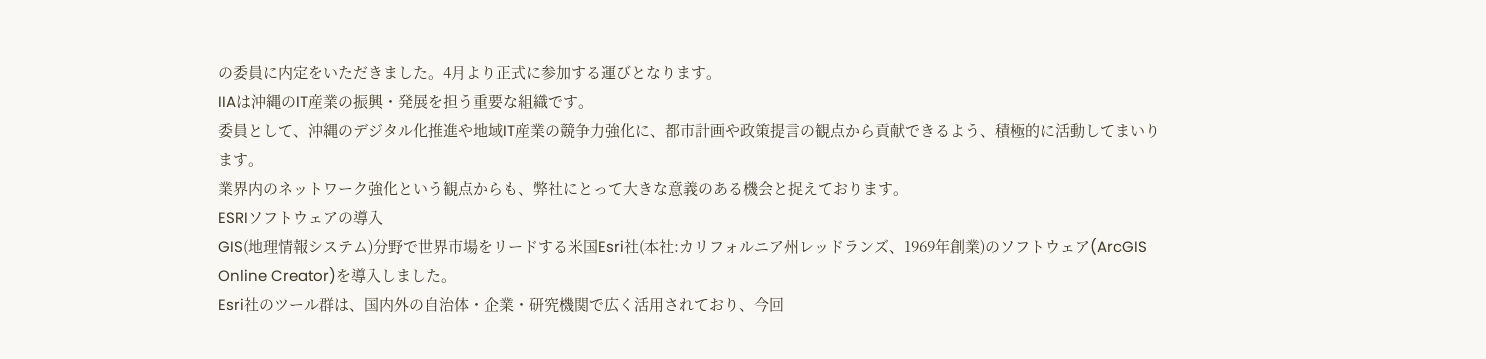の委員に内定をいただきました。4月より正式に参加する運びとなります。
IIAは沖縄のIT産業の振興・発展を担う重要な組織です。
委員として、沖縄のデジタル化推進や地域IT産業の競争力強化に、都市計画や政策提言の観点から貢献できるよう、積極的に活動してまいります。
業界内のネットワーク強化という観点からも、弊社にとって大きな意義のある機会と捉えております。
ESRIソフトウェアの導入
GIS(地理情報システム)分野で世界市場をリードする米国Esri社(本社:カリフォルニア州レッドランズ、1969年創業)のソフトウェア(ArcGIS Online Creator)を導入しました。
Esri社のツール群は、国内外の自治体・企業・研究機関で広く活用されており、今回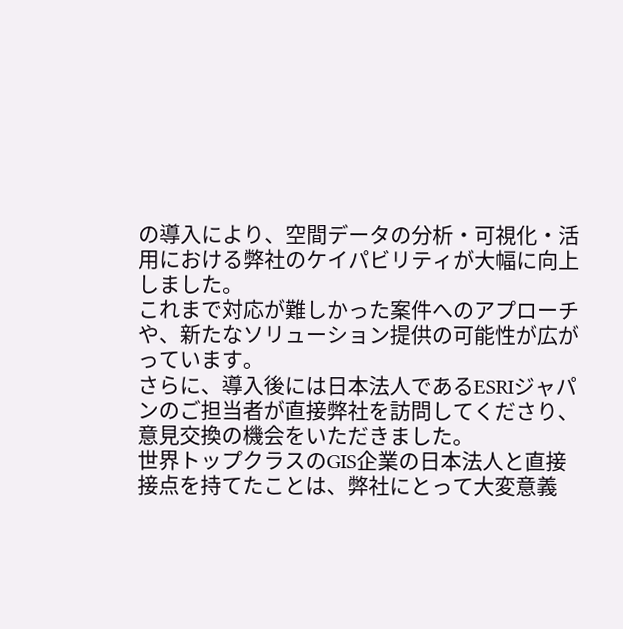の導入により、空間データの分析・可視化・活用における弊社のケイパビリティが大幅に向上しました。
これまで対応が難しかった案件へのアプローチや、新たなソリューション提供の可能性が広がっています。
さらに、導入後には日本法人であるESRIジャパンのご担当者が直接弊社を訪問してくださり、意見交換の機会をいただきました。
世界トップクラスのGIS企業の日本法人と直接接点を持てたことは、弊社にとって大変意義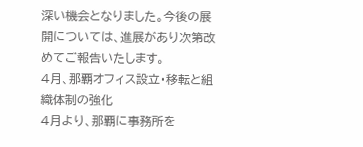深い機会となりました。今後の展開については、進展があり次第改めてご報告いたします。
4月、那覇オフィス設立・移転と組織体制の強化
4月より、那覇に事務所を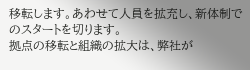移転します。あわせて人員を拡充し、新体制でのスタートを切ります。
拠点の移転と組織の拡大は、弊社が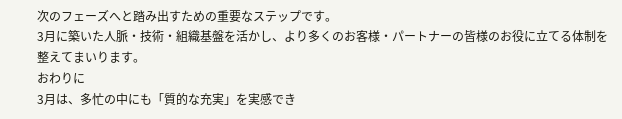次のフェーズへと踏み出すための重要なステップです。
3月に築いた人脈・技術・組織基盤を活かし、より多くのお客様・パートナーの皆様のお役に立てる体制を整えてまいります。
おわりに
3月は、多忙の中にも「質的な充実」を実感でき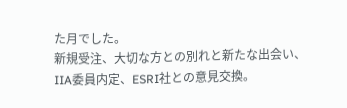た月でした。
新規受注、大切な方との別れと新たな出会い、IIA委員内定、ESRI社との意見交換。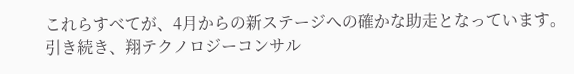これらすべてが、4月からの新ステージへの確かな助走となっています。
引き続き、翔テクノロジーコンサル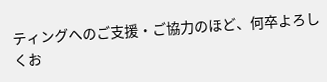ティングへのご支援・ご協力のほど、何卒よろしくお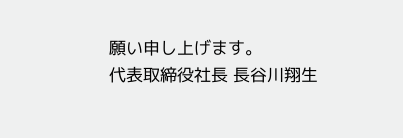願い申し上げます。
代表取締役社長 長谷川翔生